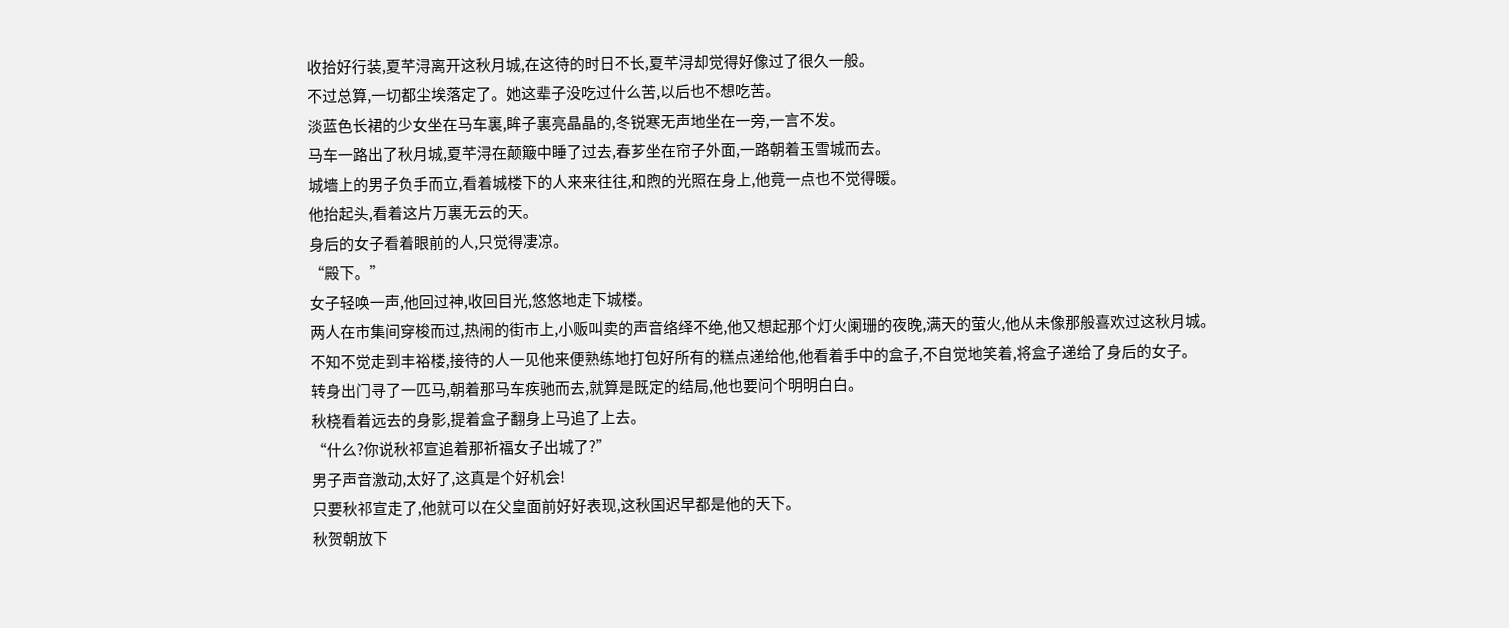收拾好行装,夏芊浔离开这秋月城,在这待的时日不长,夏芊浔却觉得好像过了很久一般。
不过总算,一切都尘埃落定了。她这辈子没吃过什么苦,以后也不想吃苦。
淡蓝色长裙的少女坐在马车裏,眸子裏亮晶晶的,冬锐寒无声地坐在一旁,一言不发。
马车一路出了秋月城,夏芊浔在颠簸中睡了过去,春芗坐在帘子外面,一路朝着玉雪城而去。
城墻上的男子负手而立,看着城楼下的人来来往往,和煦的光照在身上,他竟一点也不觉得暖。
他抬起头,看着这片万裏无云的天。
身后的女子看着眼前的人,只觉得凄凉。
“殿下。”
女子轻唤一声,他回过神,收回目光,悠悠地走下城楼。
两人在市集间穿梭而过,热闹的街市上,小贩叫卖的声音络绎不绝,他又想起那个灯火阑珊的夜晚,满天的萤火,他从未像那般喜欢过这秋月城。
不知不觉走到丰裕楼,接待的人一见他来便熟练地打包好所有的糕点递给他,他看着手中的盒子,不自觉地笑着,将盒子递给了身后的女子。
转身出门寻了一匹马,朝着那马车疾驰而去,就算是既定的结局,他也要问个明明白白。
秋桡看着远去的身影,提着盒子翻身上马追了上去。
“什么?你说秋祁宣追着那祈福女子出城了?”
男子声音激动,太好了,这真是个好机会!
只要秋祁宣走了,他就可以在父皇面前好好表现,这秋国迟早都是他的天下。
秋贺朝放下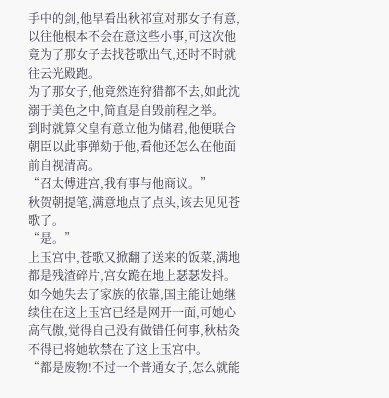手中的剑,他早看出秋祁宣对那女子有意,以往他根本不会在意这些小事,可这次他竟为了那女子去找苍歌出气,还时不时就往云光殿跑。
为了那女子,他竟然连狩猎都不去,如此沈溺于美色之中,简直是自毁前程之举。
到时就算父皇有意立他为储君,他便联合朝臣以此事弹劾于他,看他还怎么在他面前自视清高。
“召太傅进宫,我有事与他商议。”
秋贺朝提笔,满意地点了点头,该去见见苍歌了。
“是。”
上玉宫中,苍歌又掀翻了送来的饭菜,满地都是残渣碎片,宫女跪在地上瑟瑟发抖。
如今她失去了家族的依靠,国主能让她继续住在这上玉宫已经是网开一面,可她心高气傲,觉得自己没有做错任何事,秋枯灸不得已将她软禁在了这上玉宫中。
“都是废物!不过一个普通女子,怎么就能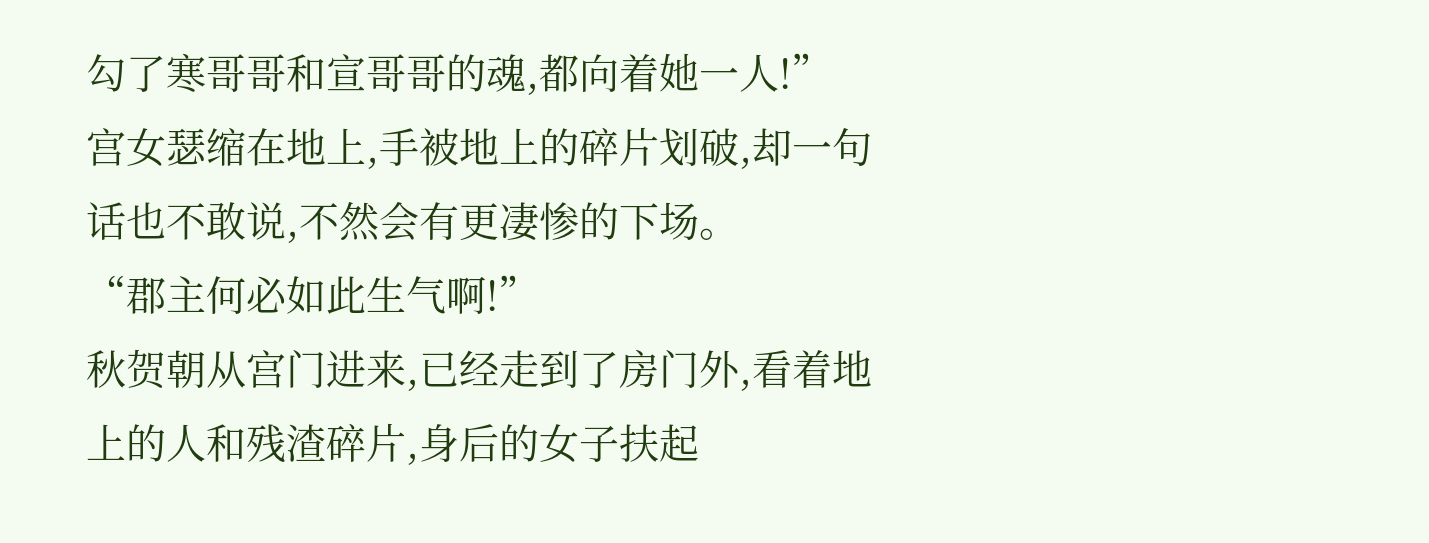勾了寒哥哥和宣哥哥的魂,都向着她一人!”
宫女瑟缩在地上,手被地上的碎片划破,却一句话也不敢说,不然会有更凄惨的下场。
“郡主何必如此生气啊!”
秋贺朝从宫门进来,已经走到了房门外,看着地上的人和残渣碎片,身后的女子扶起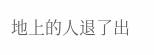地上的人退了出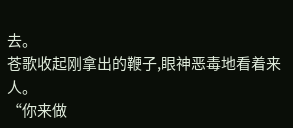去。
苍歌收起刚拿出的鞭子,眼神恶毒地看着来人。
“你来做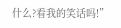什么?看我的笑话吗!”